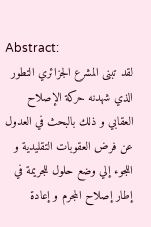Abstract:
لقد تبنى المشرع الجزائري التطور الذي شهدنه حركة الإصلاح العقابي و ذلك بالبحث في العدول عن فرض العقوبات التقليدية و اللجوء إلي وضع حلول للجريمة في إطار إصلاح المجرم و إعادة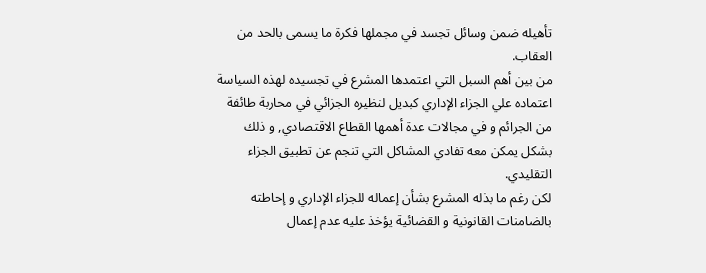تأهيله ضمن وسائل تجسد في مجملها فكرة ما يسمى بالحد من العقاب.
من بين أهم السبل التي اعتمدها المشرع في تجسيده لهذه السياسة اعتماده علي الجزاء الإداري كبديل لنظيره الجزائي في محاربة طائفة من الجرائم و في مجالات عدة أهمها القطاع الاقتصادي, و ذلك بشكل يمكن معه تفادي المشاكل التي تنجم عن تطبيق الجزاء التقليدي.
لكن رغم ما بذله المشرع بشأن إعماله للجزاء الإداري و إحاطته بالضامنات القانونية و القضائية يؤخذ عليه عدم إعمال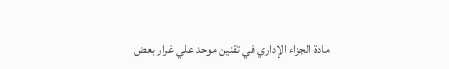مادة الجزاء الإداري في تقنين موحد علي غرار بعض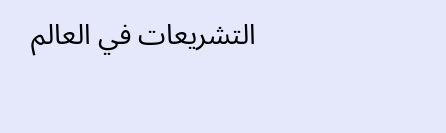التشريعات في العالم